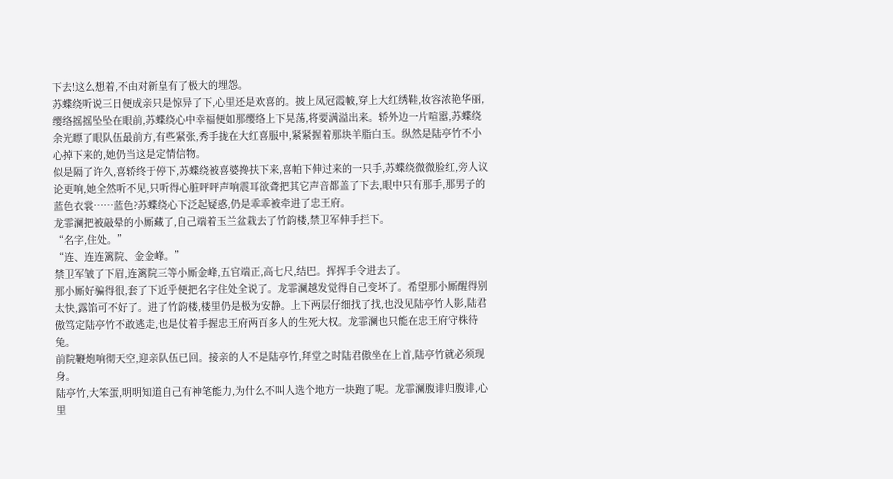下去!这么想着,不由对新皇有了极大的埋怨。
苏蝶绕听说三日便成亲只是惊异了下,心里还是欢喜的。披上凤冠霞帔,穿上大红绣鞋,妆容浓艳华丽,缨络摇摇坠坠在眼前,苏蝶绕心中幸福便如那缨络上下晃荡,将要满溢出来。轿外边一片喧嚣,苏蝶绕余光瞟了眼队伍最前方,有些紧张,秀手拢在大红喜服中,紧紧握着那块羊脂白玉。纵然是陆亭竹不小心掉下来的,她仍当这是定情信物。
似是隔了许久,喜轿终于停下,苏蝶绕被喜婆搀扶下来,喜帕下伸过来的一只手,苏蝶绕微微脸红,旁人议论更响,她全然听不见,只听得心脏呯呯声响震耳欲聋把其它声音都盖了下去,眼中只有那手,那男子的蓝色衣裳……蓝色?苏蝶绕心下泛起疑惑,仍是乖乖被牵进了忠王府。
龙霏澜把被敲晕的小厮藏了,自己端着玉兰盆栽去了竹韵楼,禁卫军伸手拦下。
“名字,住处。”
“连、连连篱院、金金峰。”
禁卫军皱了下眉,连篱院三等小厮金峰,五官端正,高七尺,结巴。挥挥手令进去了。
那小厮好骗得很,套了下近乎便把名字住处全说了。龙霏澜越发觉得自己变坏了。希望那小厮醒得别太快,露馅可不好了。进了竹韵楼,楼里仍是极为安静。上下两层仔细找了找,也没见陆亭竹人影,陆君傲笃定陆亭竹不敢逃走,也是仗着手握忠王府两百多人的生死大权。龙霏澜也只能在忠王府守株待兔。
前院鞭炮响彻天空,迎亲队伍已回。接亲的人不是陆亭竹,拜堂之时陆君傲坐在上首,陆亭竹就必须现身。
陆亭竹,大笨蛋,明明知道自己有神笔能力,为什么不叫人选个地方一块跑了呢。龙霏澜腹诽归腹诽,心里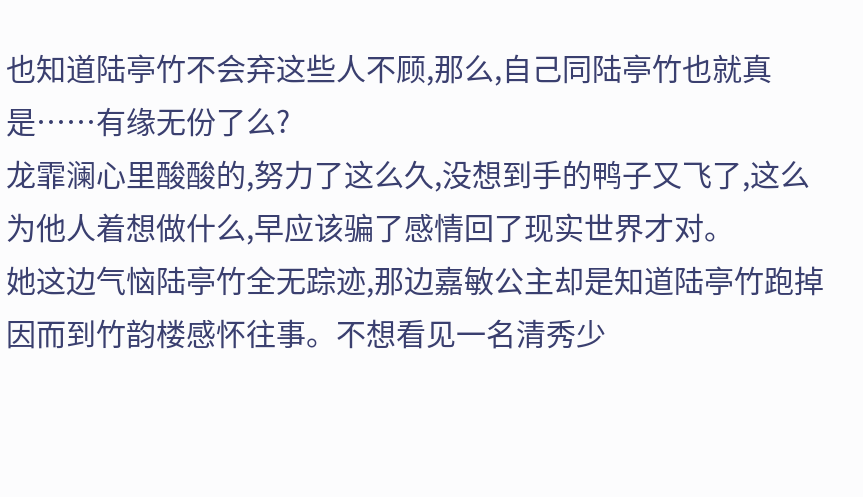也知道陆亭竹不会弃这些人不顾,那么,自己同陆亭竹也就真是……有缘无份了么?
龙霏澜心里酸酸的,努力了这么久,没想到手的鸭子又飞了,这么为他人着想做什么,早应该骗了感情回了现实世界才对。
她这边气恼陆亭竹全无踪迹,那边嘉敏公主却是知道陆亭竹跑掉因而到竹韵楼感怀往事。不想看见一名清秀少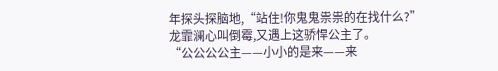年探头探脑地,“站住!你鬼鬼祟祟的在找什么?”
龙霏澜心叫倒霉,又遇上这骄悍公主了。
“公公公公主——小小的是来——来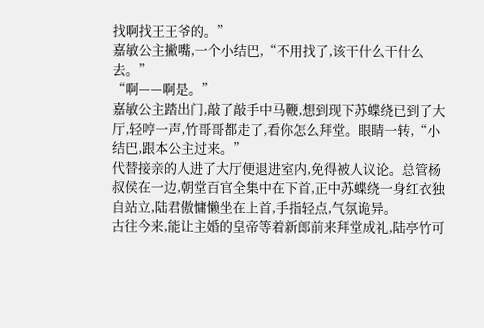找啊找王王爷的。”
嘉敏公主撇嘴,一个小结巴,“不用找了,该干什么干什么去。”
“啊——啊是。”
嘉敏公主踏出门,敲了敲手中马鞭,想到现下苏蝶绕已到了大厅,轻哼一声,竹哥哥都走了,看你怎么拜堂。眼睛一转,“小结巴,跟本公主过来。”
代替接亲的人进了大厅便退进室内,免得被人议论。总管杨叔侯在一边,朝堂百官全集中在下首,正中苏蝶绕一身红衣独自站立,陆君傲慵懒坐在上首,手指轻点,气氛诡异。
古往今来,能让主婚的皇帝等着新郎前来拜堂成礼,陆亭竹可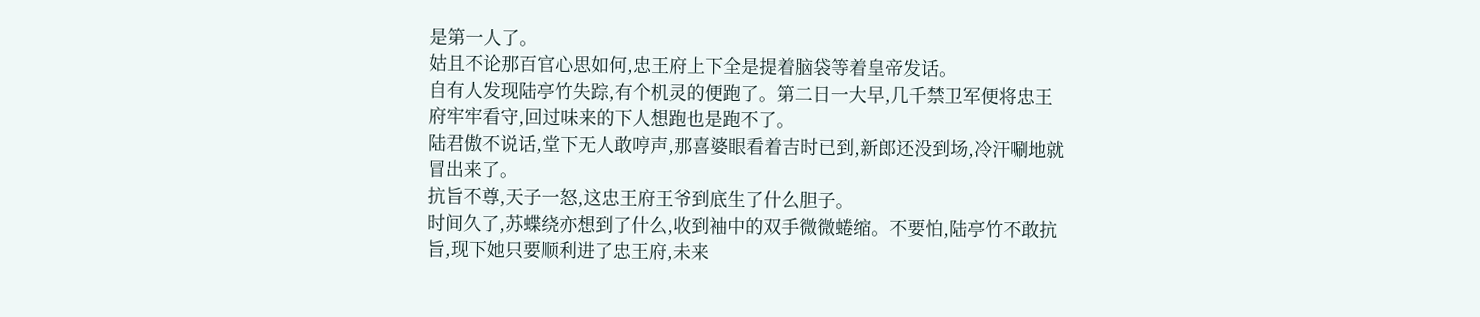是第一人了。
姑且不论那百官心思如何,忠王府上下全是提着脑袋等着皇帝发话。
自有人发现陆亭竹失踪,有个机灵的便跑了。第二日一大早,几千禁卫军便将忠王府牢牢看守,回过味来的下人想跑也是跑不了。
陆君傲不说话,堂下无人敢哼声,那喜婆眼看着吉时已到,新郎还没到场,冷汗唰地就冒出来了。
抗旨不尊,天子一怒,这忠王府王爷到底生了什么胆子。
时间久了,苏蝶绕亦想到了什么,收到袖中的双手微微蜷缩。不要怕,陆亭竹不敢抗旨,现下她只要顺利进了忠王府,未来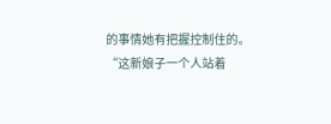的事情她有把握控制住的。
“这新娘子一个人站着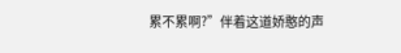累不累啊?”伴着这道娇憨的声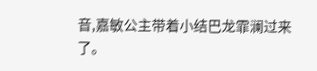音,嘉敏公主带着小结巴龙霏澜过来了。